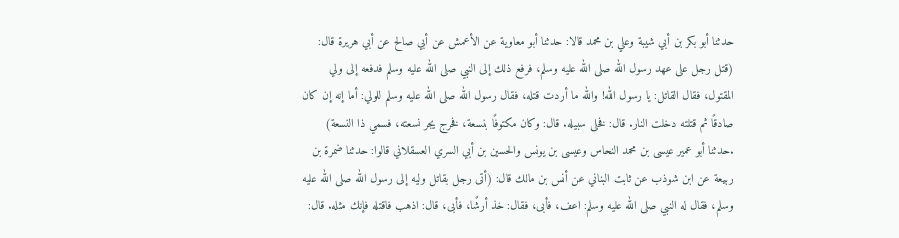حدثنا أبو بكر بن أبي شيبة وعلي بن محمد قالا: حدثنا أبو معاوية عن الأعمش عن أبي صالح عن أبي هريرة قال: (قتل رجل على عهد رسول الله صلى الله عليه وسلم، فرفع ذلك إلى النبي صلى الله عليه وسلم فدفعه إلى ولي المقتول، فقال القاتل: يا رسول الله! والله ما أردت قتله، فقال رسول الله صلى الله عليه وسلم للولي: أما إنه إن كان صادقًا ثم قتلته دخلت النار. قال: فخلى سبيله. قال: وكان مكتوفًا بنسعة، فخرج يجر نسعته، فسمي ذا النسعة) .حدثنا أبو عمير عيسى بن محمد النحاس وعيسى بن يونس والحسين بن أبي السري العسقلاني قالوا: حدثنا ضمرة بن ربيعة عن ابن شوذب عن ثابت البناني عن أنس بن مالك قال: (أتى رجل بقاتل وليه إلى رسول الله صلى الله عليه وسلم، فقال له النبي صلى الله عليه وسلم: اعف، فأبى، فقال: خذ أرشًا، فأبى، قال: اذهب فاقتله فإنك مثله. قال: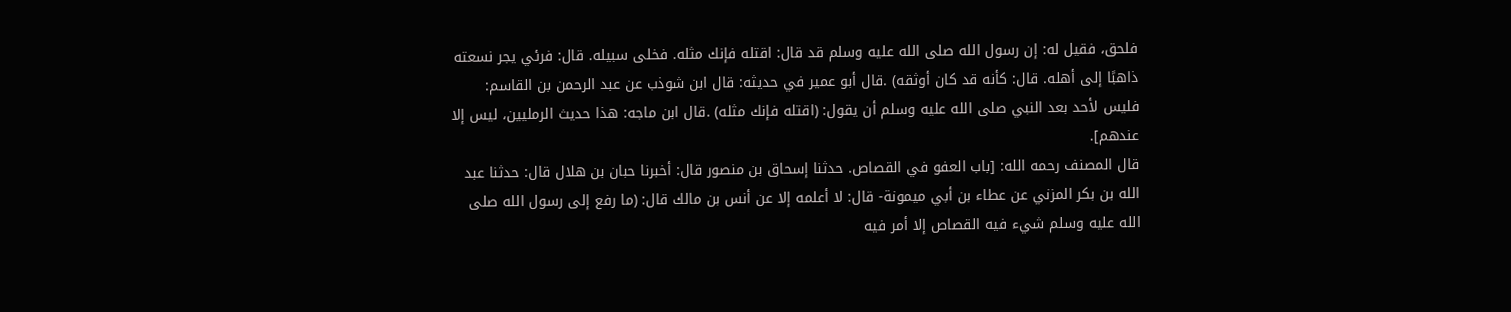فلحق، فقيل له: إن رسول الله صلى الله عليه وسلم قد قال: اقتله فإنك مثله. فخلى سبيله. قال: فرئي يجر نسعته ذاهبًا إلى أهله. قال: كأنه قد كان أوثقه) .قال أبو عمير في حديثه: قال ابن شوذب عن عبد الرحمن بن القاسم: فليس لأحد بعد النبي صلى الله عليه وسلم أن يقول: (اقتله فإنك مثله) .قال ابن ماجه: هذا حديث الرمليين، ليس إلا عندهم].
قال المصنف رحمه الله: [باب العفو في القصاص. حدثنا إسحاق بن منصور قال: أخبرنا حبان بن هلال قال: حدثنا عبد الله بن بكر المزني عن عطاء بن أبي ميمونة- قال: لا أعلمه إلا عن أنس بن مالك قال: (ما رفع إلى رسول الله صلى الله عليه وسلم شيء فيه القصاص إلا أمر فيه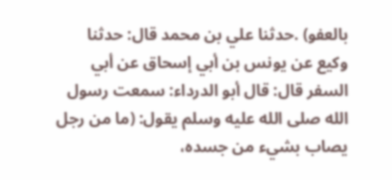بالعفو) .حدثنا علي بن محمد قال: حدثنا وكيع عن يونس بن أبي إسحاق عن أبي السفر قال: قال أبو الدرداء: سمعت رسول الله صلى الله عليه وسلم يقول: (ما من رجل يصاب بشيء من جسده،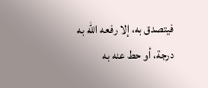فيتصدق به، إلا رفعه الله به درجة، أو حط عنه به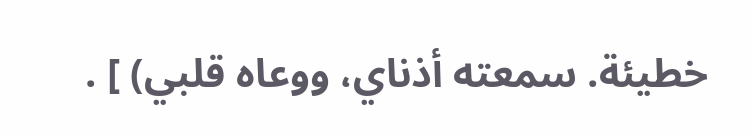خطيئة. سمعته أذناي، ووعاه قلبي) ] .